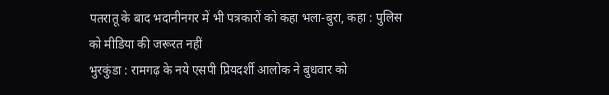पतरातू के बाद भदानीनगर में भी पत्रकारों को कहा भला-बुरा, कहा : पुलिस को मीडिया की जरूरत नहीं
भुरकुंडा : रामगढ़ के नये एसपी प्रियदर्शी आलोक ने बुधवार को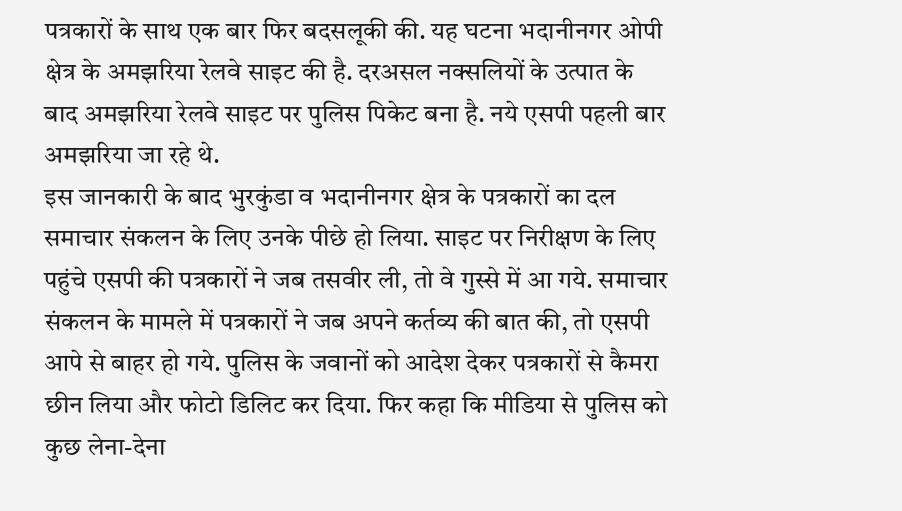पत्रकारों के साथ एक बार फिर बदसलूकी की. यह घटना भदानीनगर ओपी क्षेत्र के अमझरिया रेलवे साइट की है. दरअसल नक्सलियों के उत्पात के बाद अमझरिया रेलवे साइट पर पुलिस पिकेट बना है. नये एसपी पहली बार अमझरिया जा रहे थे.
इस जानकारी के बाद भुरकुंडा व भदानीनगर क्षेत्र के पत्रकारों का दल समाचार संकलन के लिए उनके पीछे हो लिया. साइट पर निरीक्षण के लिए पहुंचे एसपी की पत्रकारों ने जब तसवीर ली, तो वे गुस्से में आ गये. समाचार संकलन के मामले में पत्रकारों ने जब अपने कर्तव्य की बात की, तो एसपी आपे से बाहर हो गये. पुलिस के जवानों को आदेश देकर पत्रकारों से कैमरा छीन लिया और फोटो डिलिट कर दिया. फिर कहा कि मीडिया से पुलिस को कुछ लेना-देना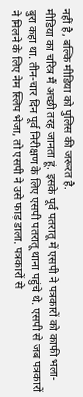नहीं है, बल्कि मीडिया को पुलिस की जरूरत है.
मीडिया का चरित्र मैं अच्छी तरह जानता हूं. इसके पूर्व पतरातू में एसपी ने पत्रकारों को काफी भला-बुरा कहा था. तीन-चार दिन पूर्व निरीक्षण के लिए एसपी पतरातू थाना पहुंचे थे. एसपी से जब पत्रकारों ने मिलने के लिए नेम स्लिप भेजा, तो एसपी ने उसे फाड़ डाला. पत्रकारों से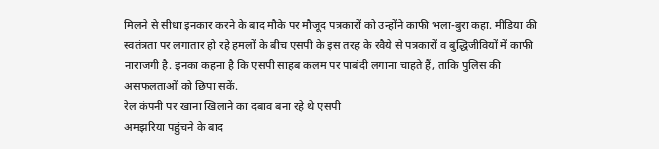मिलने से सीधा इनकार करने के बाद मौके पर मौजूद पत्रकारों को उन्होंने काफी भला-बुरा कहा. मीडिया की स्वतंत्रता पर लगातार हो रहे हमलों के बीच एसपी के इस तरह के रवैये से पत्रकारों व बुद्धिजीवियों में काफी नाराजगी है. इनका कहना है कि एसपी साहब कलम पर पाबंदी लगाना चाहते हैं, ताकि पुलिस की असफलताओं को छिपा सकें.
रेल कंपनी पर खाना खिलाने का दबाव बना रहे थे एसपी
अमझरिया पहुंचने के बाद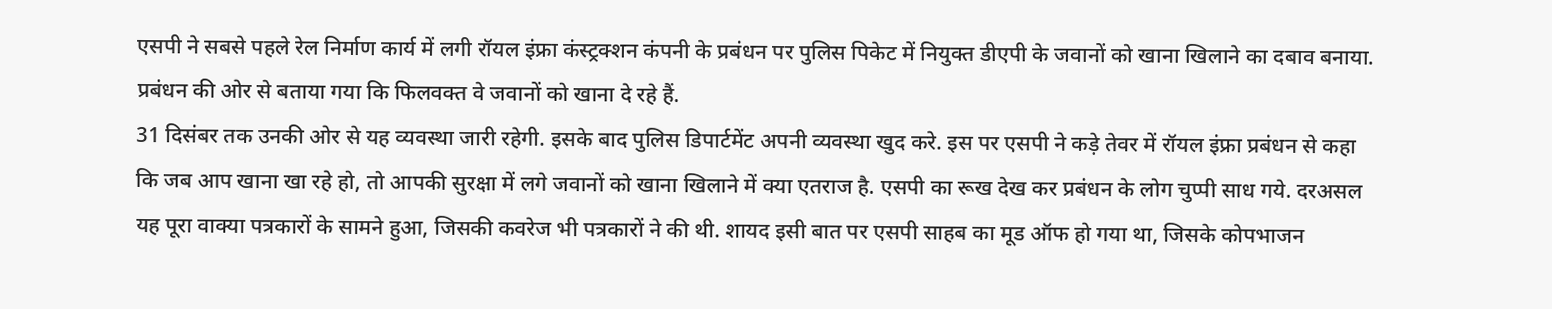एसपी ने सबसे पहले रेल निर्माण कार्य में लगी रॉयल इंफ्रा कंस्ट्रक्शन कंपनी के प्रबंधन पर पुलिस पिकेट में नियुक्त डीएपी के जवानों को खाना खिलाने का दबाव बनाया. प्रबंधन की ओर से बताया गया कि फिलवक्त वे जवानों को खाना दे रहे हैं.
31 दिसंबर तक उनकी ओर से यह व्यवस्था जारी रहेगी. इसके बाद पुलिस डिपार्टमेंट अपनी व्यवस्था खुद करे. इस पर एसपी ने कड़े तेवर में रॉयल इंफ्रा प्रबंधन से कहा कि जब आप खाना खा रहे हो, तो आपकी सुरक्षा में लगे जवानों को खाना खिलाने में क्या एतराज है. एसपी का रूख देख कर प्रबंधन के लोग चुप्पी साध गये. दरअसल यह पूरा वाक्या पत्रकारों के सामने हुआ, जिसकी कवरेज भी पत्रकारों ने की थी. शायद इसी बात पर एसपी साहब का मूड ऑफ हो गया था, जिसके कोपभाजन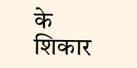के शिकार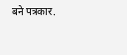बने पत्रकार.